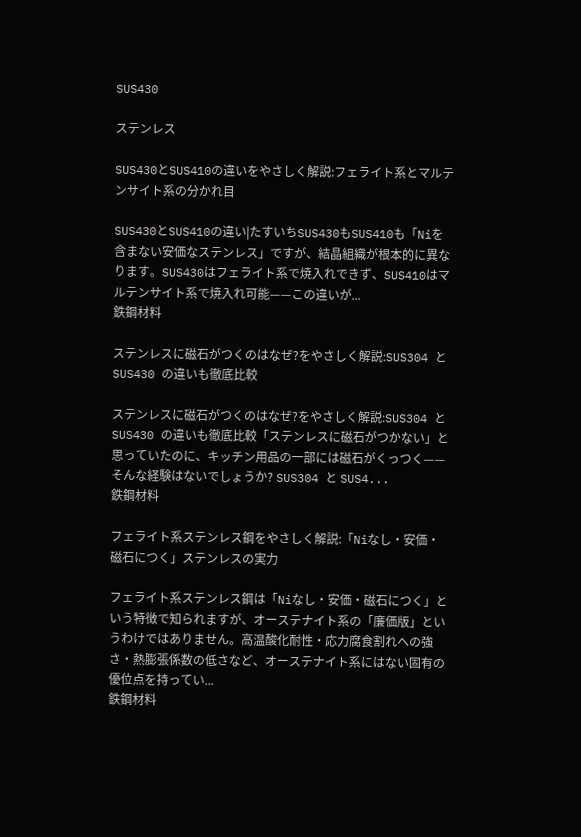SUS430

ステンレス

SUS430とSUS410の違いをやさしく解説:フェライト系とマルテンサイト系の分かれ目

SUS430とSUS410の違い|たすいちSUS430もSUS410も「Niを含まない安価なステンレス」ですが、結晶組織が根本的に異なります。SUS430はフェライト系で焼入れできず、SUS410はマルテンサイト系で焼入れ可能——この違いが...
鉄鋼材料

ステンレスに磁石がつくのはなぜ?をやさしく解説:SUS304 と SUS430 の違いも徹底比較

ステンレスに磁石がつくのはなぜ?をやさしく解説:SUS304 と SUS430 の違いも徹底比較「ステンレスに磁石がつかない」と思っていたのに、キッチン用品の一部には磁石がくっつく——そんな経験はないでしょうか? SUS304 と SUS4...
鉄鋼材料

フェライト系ステンレス鋼をやさしく解説:「Niなし・安価・磁石につく」ステンレスの実力

フェライト系ステンレス鋼は「Niなし・安価・磁石につく」という特徴で知られますが、オーステナイト系の「廉価版」というわけではありません。高温酸化耐性・応力腐食割れへの強さ・熱膨張係数の低さなど、オーステナイト系にはない固有の優位点を持ってい...
鉄鋼材料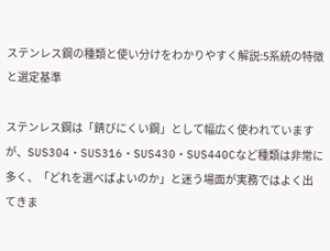ステンレス鋼の種類と使い分けをわかりやすく解説:5系統の特徴と選定基準

ステンレス鋼は「錆びにくい鋼」として幅広く使われていますが、SUS304・SUS316・SUS430・SUS440Cなど種類は非常に多く、「どれを選べばよいのか」と迷う場面が実務ではよく出てきま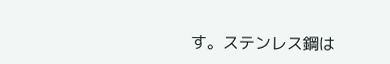す。ステンレス鋼は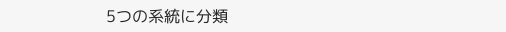5つの系統に分類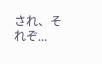され、それぞ...